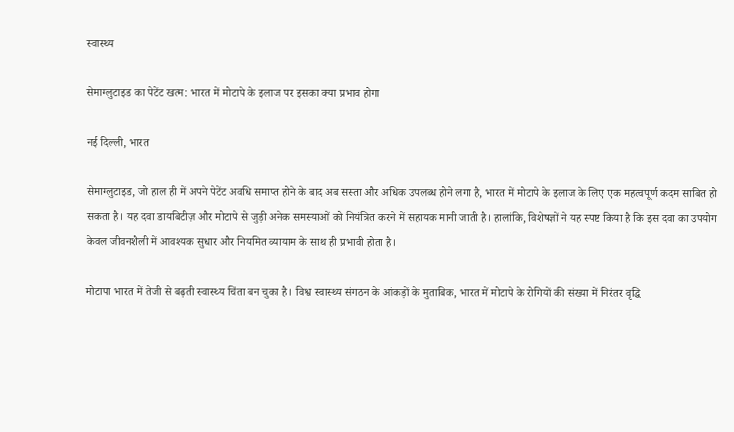स्वास्थ्य

सेमाग्लुटाइड का पेटेंट खत्म: भारत में मोटापे के इलाज पर इसका क्या प्रभाव होगा

नई दिल्ली, भारत

सेमाग्लुटाइड, जो हाल ही में अपने पेटेंट अवधि समाप्त होने के बाद अब सस्ता और अधिक उपलब्ध होने लगा है, भारत में मोटापे के इलाज के लिए एक महत्वपूर्ण कदम साबित हो सकता है। यह दवा डायबिटीज़ और मोटापे से जुड़ी अनेक समस्याओं को नियंत्रित करने में सहायक मानी जाती है। हालांकि, विशेषज्ञों ने यह स्पष्ट किया है कि इस दवा का उपयोग केवल जीवनशैली में आवश्यक सुधार और नियमित व्यायाम के साथ ही प्रभावी होता है।

मोटापा भारत में तेजी से बढ़ती स्वास्थ्य चिंता बन चुका है। विश्व स्वास्थ्य संगठन के आंकड़ों के मुताबिक, भारत में मोटापे के रोगियों की संख्या में निरंतर वृद्धि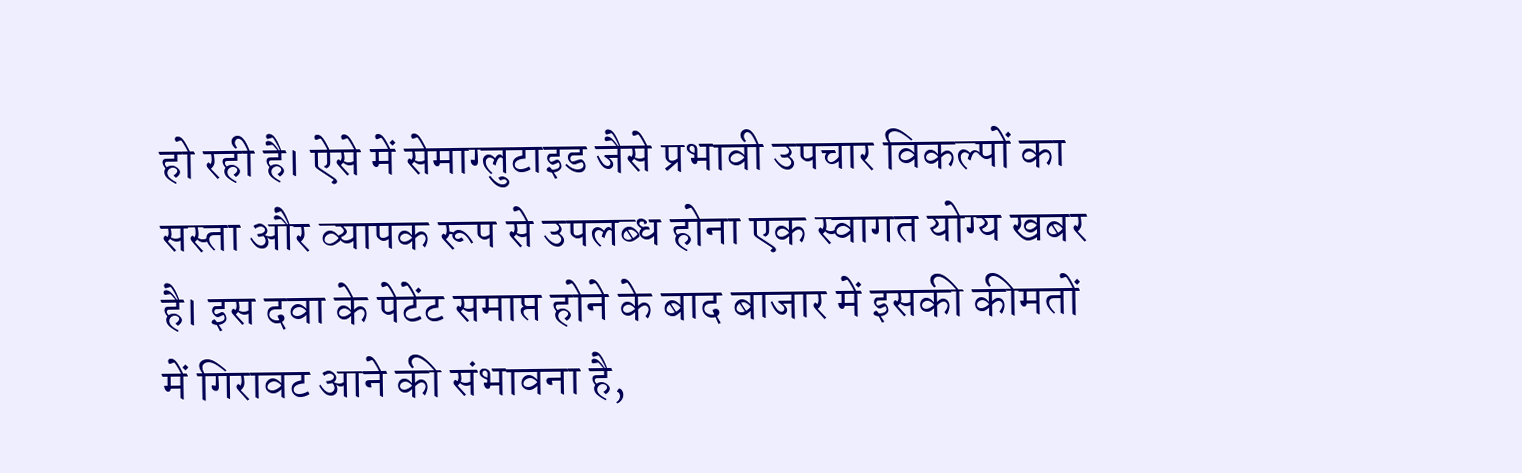हो रही है। ऐसे में सेमाग्लुटाइड जैसे प्रभावी उपचार विकल्पों का सस्ता और व्यापक रूप से उपलब्ध होना एक स्वागत योग्य खबर है। इस दवा के पेटेंट समाप्त होने के बाद बाजार में इसकी कीमतों में गिरावट आने की संभावना है,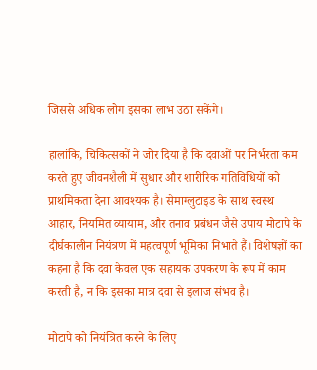जिससे अधिक लोग इसका लाभ उठा सकेंगे।

हालांकि, चिकित्सकों ने जोर दिया है कि दवाओं पर निर्भरता कम करते हुए जीवनशैली में सुधार और शारीरिक गतिविधियों को प्राथमिकता देना आवश्यक है। सेमाग्लुटाइड के साथ स्वस्थ आहार, नियमित व्यायाम, और तनाव प्रबंधन जैसे उपाय मोटापे के दीर्घकालीन नियंत्रण में महत्वपूर्ण भूमिका निभाते हैं। विशेषज्ञों का कहना है कि दवा केवल एक सहायक उपकरण के रूप में काम करती है, न कि इसका मात्र दवा से इलाज संभव है।

मोटापे को नियंत्रित करने के लिए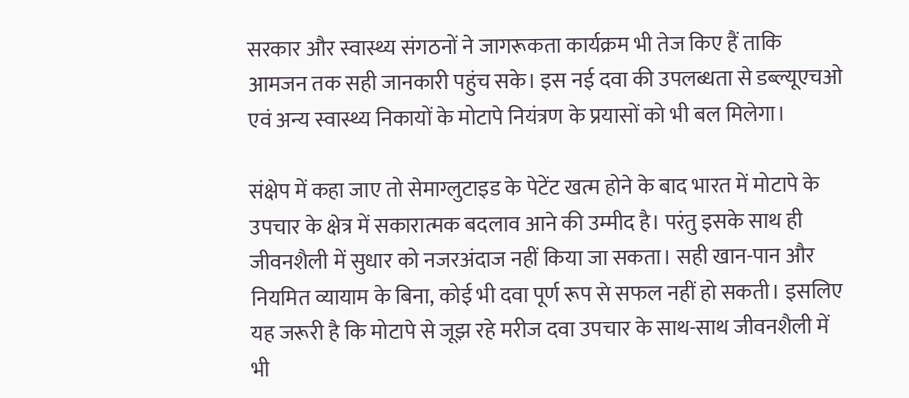सरकार और स्वास्थ्य संगठनों ने जागरूकता कार्यक्रम भी तेज किए हैं ताकि आमजन तक सही जानकारी पहुंच सके। इस नई दवा की उपलब्धता से डब्ल्यूएचओ एवं अन्य स्वास्थ्य निकायों के मोटापे नियंत्रण के प्रयासों को भी बल मिलेगा।

संक्षेप में कहा जाए तो सेमाग्लुटाइड के पेटेंट खत्म होने के बाद भारत में मोटापे के उपचार के क्षेत्र में सकारात्मक बदलाव आने की उम्मीद है। परंतु इसके साथ ही जीवनशैली में सुधार को नजरअंदाज नहीं किया जा सकता। सही खान-पान और नियमित व्यायाम के बिना, कोई भी दवा पूर्ण रूप से सफल नहीं हो सकती। इसलिए यह जरूरी है कि मोटापे से जूझ रहे मरीज दवा उपचार के साथ-साथ जीवनशैली में भी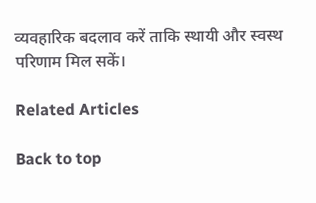व्यवहारिक बदलाव करें ताकि स्थायी और स्वस्थ परिणाम मिल सकें।

Related Articles

Back to top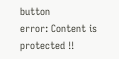button
error: Content is protected !!